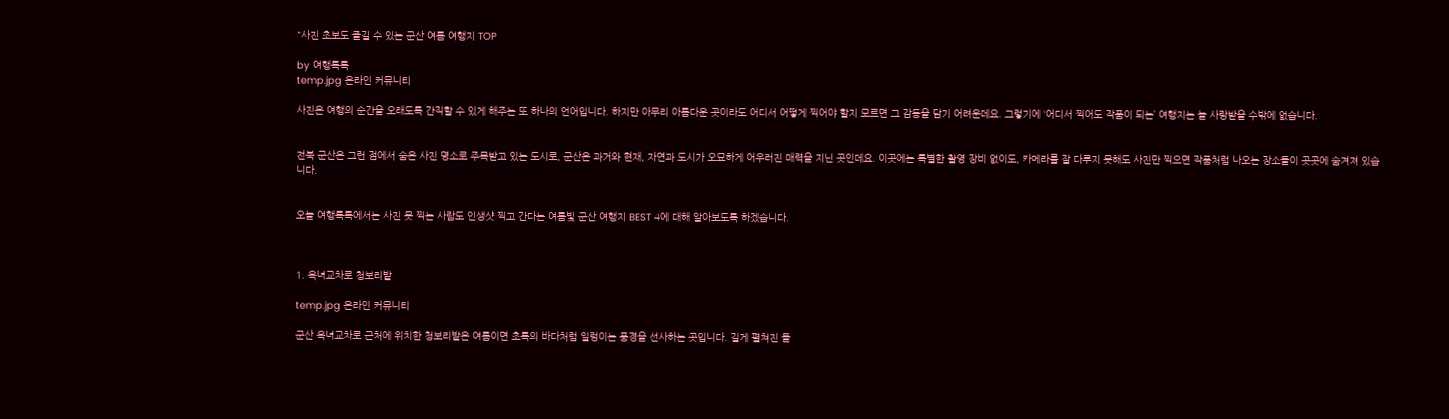"사진 초보도 즐길 수 있는 군산 여름 여행지 TOP

by 여행톡톡
temp.jpg 온라인 커뮤니티

사진은 여행의 순간을 오래도록 간직할 수 있게 해주는 또 하나의 언어입니다. 하지만 아무리 아름다운 곳이라도 어디서 어떻게 찍어야 할지 모르면 그 감동을 담기 어려운데요. 그렇기에 ‘어디서 찍어도 작품이 되는’ 여행지는 늘 사랑받을 수밖에 없습니다.


전북 군산은 그런 점에서 숨은 사진 명소로 주목받고 있는 도시로, 군산은 과거와 현재, 자연과 도시가 오묘하게 어우러진 매력을 지닌 곳인데요. 이곳에는 특별한 촬영 장비 없이도, 카메라를 잘 다루지 못해도 사진만 찍으면 작품처럼 나오는 장소들이 곳곳에 숨겨져 있습니다.


오늘 여행톡톡에서는 사진 못 찍는 사람도 인생샷 찍고 간다는 여름빛 군산 여행지 BEST 4에 대해 알아보도록 하겠습니다.



1. 옥녀교차로 청보리밭

temp.jpg 온라인 커뮤니티

군산 옥녀교차로 근처에 위치한 청보리밭은 여름이면 초록의 바다처럼 일렁이는 풍경을 선사하는 곳입니다. 길게 펼쳐진 들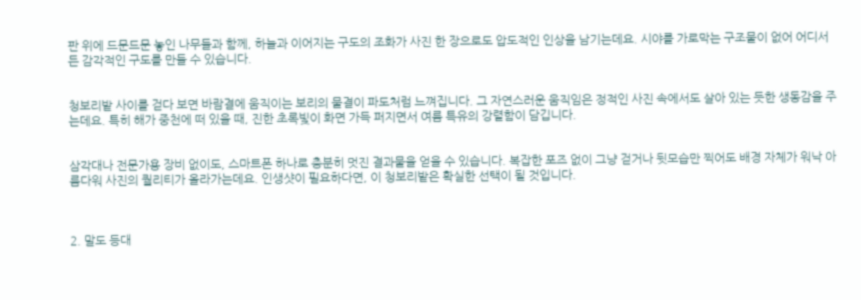판 위에 드문드문 놓인 나무들과 함께, 하늘과 이어지는 구도의 조화가 사진 한 장으로도 압도적인 인상을 남기는데요. 시야를 가로막는 구조물이 없어 어디서든 감각적인 구도를 만들 수 있습니다.


청보리밭 사이를 걷다 보면 바람결에 움직이는 보리의 물결이 파도처럼 느껴집니다. 그 자연스러운 움직임은 정적인 사진 속에서도 살아 있는 듯한 생동감을 주는데요. 특히 해가 중천에 떠 있을 때, 진한 초록빛이 화면 가득 퍼지면서 여름 특유의 강렬함이 담깁니다.


삼각대나 전문가용 장비 없이도, 스마트폰 하나로 충분히 멋진 결과물을 얻을 수 있습니다. 복잡한 포즈 없이 그냥 걷거나 뒷모습만 찍어도 배경 자체가 워낙 아름다워 사진의 퀄리티가 올라가는데요. 인생샷이 필요하다면, 이 청보리밭은 확실한 선택이 될 것입니다.



2. 말도 등대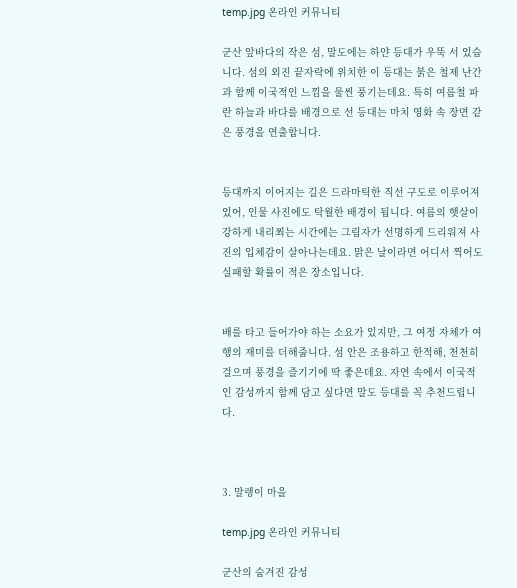temp.jpg 온라인 커뮤니티

군산 앞바다의 작은 섬, 말도에는 하얀 등대가 우뚝 서 있습니다. 섬의 외진 끝자락에 위치한 이 등대는 붉은 철제 난간과 함께 이국적인 느낌을 물씬 풍기는데요. 특히 여름철 파란 하늘과 바다를 배경으로 선 등대는 마치 영화 속 장면 같은 풍경을 연출합니다.


등대까지 이어지는 길은 드라마틱한 직선 구도로 이루어져 있어, 인물 사진에도 탁월한 배경이 됩니다. 여름의 햇살이 강하게 내리쬐는 시간에는 그림자가 선명하게 드리워져 사진의 입체감이 살아나는데요. 맑은 날이라면 어디서 찍어도 실패할 확률이 적은 장소입니다.


배를 타고 들어가야 하는 소요가 있지만, 그 여정 자체가 여행의 재미를 더해줍니다. 섬 안은 조용하고 한적해, 천천히 걸으며 풍경을 즐기기에 딱 좋은데요. 자연 속에서 이국적인 감성까지 함께 담고 싶다면 말도 등대를 꼭 추천드립니다.



3. 말랭이 마을

temp.jpg 온라인 커뮤니티

군산의 숨겨진 감성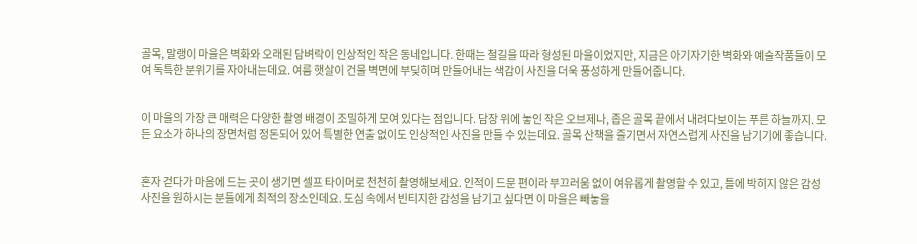골목, 말랭이 마을은 벽화와 오래된 담벼락이 인상적인 작은 동네입니다. 한때는 철길을 따라 형성된 마을이었지만, 지금은 아기자기한 벽화와 예술작품들이 모여 독특한 분위기를 자아내는데요. 여름 햇살이 건물 벽면에 부딪히며 만들어내는 색감이 사진을 더욱 풍성하게 만들어줍니다.


이 마을의 가장 큰 매력은 다양한 촬영 배경이 조밀하게 모여 있다는 점입니다. 담장 위에 놓인 작은 오브제나, 좁은 골목 끝에서 내려다보이는 푸른 하늘까지. 모든 요소가 하나의 장면처럼 정돈되어 있어 특별한 연출 없이도 인상적인 사진을 만들 수 있는데요. 골목 산책을 즐기면서 자연스럽게 사진을 남기기에 좋습니다.


혼자 걷다가 마음에 드는 곳이 생기면 셀프 타이머로 천천히 촬영해보세요. 인적이 드문 편이라 부끄러움 없이 여유롭게 촬영할 수 있고, 틀에 박히지 않은 감성 사진을 원하시는 분들에게 최적의 장소인데요. 도심 속에서 빈티지한 감성을 남기고 싶다면 이 마을은 빼놓을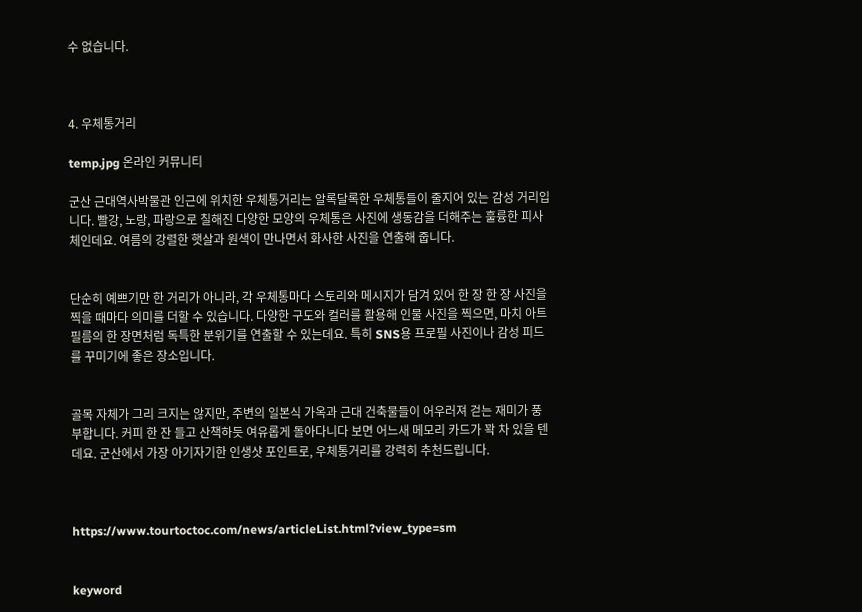수 없습니다.



4. 우체통거리

temp.jpg 온라인 커뮤니티

군산 근대역사박물관 인근에 위치한 우체통거리는 알록달록한 우체통들이 줄지어 있는 감성 거리입니다. 빨강, 노랑, 파랑으로 칠해진 다양한 모양의 우체통은 사진에 생동감을 더해주는 훌륭한 피사체인데요. 여름의 강렬한 햇살과 원색이 만나면서 화사한 사진을 연출해 줍니다.


단순히 예쁘기만 한 거리가 아니라, 각 우체통마다 스토리와 메시지가 담겨 있어 한 장 한 장 사진을 찍을 때마다 의미를 더할 수 있습니다. 다양한 구도와 컬러를 활용해 인물 사진을 찍으면, 마치 아트필름의 한 장면처럼 독특한 분위기를 연출할 수 있는데요. 특히 SNS용 프로필 사진이나 감성 피드를 꾸미기에 좋은 장소입니다.


골목 자체가 그리 크지는 않지만, 주변의 일본식 가옥과 근대 건축물들이 어우러져 걷는 재미가 풍부합니다. 커피 한 잔 들고 산책하듯 여유롭게 돌아다니다 보면 어느새 메모리 카드가 꽉 차 있을 텐데요. 군산에서 가장 아기자기한 인생샷 포인트로, 우체통거리를 강력히 추천드립니다.



https://www.tourtoctoc.com/news/articleList.html?view_type=sm


keyword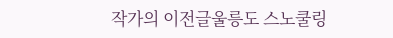작가의 이전글울릉도 스노쿨링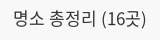명소 총정리 (16곳)